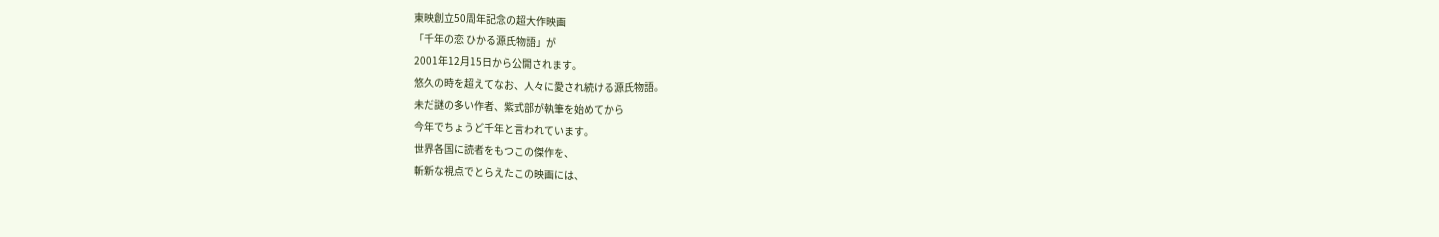東映創立50周年記念の超大作映画
「千年の恋 ひかる源氏物語」が
2001年12月15日から公開されます。
悠久の時を超えてなお、人々に愛され続ける源氏物語。
未だ謎の多い作者、紫式部が執筆を始めてから
今年でちょうど千年と言われています。
世界各国に読者をもつこの傑作を、
斬新な視点でとらえたこの映画には、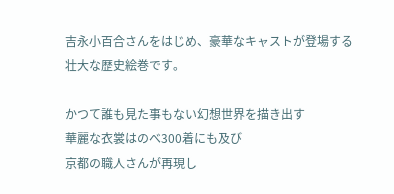吉永小百合さんをはじめ、豪華なキャストが登場する
壮大な歴史絵巻です。

かつて誰も見た事もない幻想世界を描き出す
華麗な衣裳はのべ300着にも及び
京都の職人さんが再現し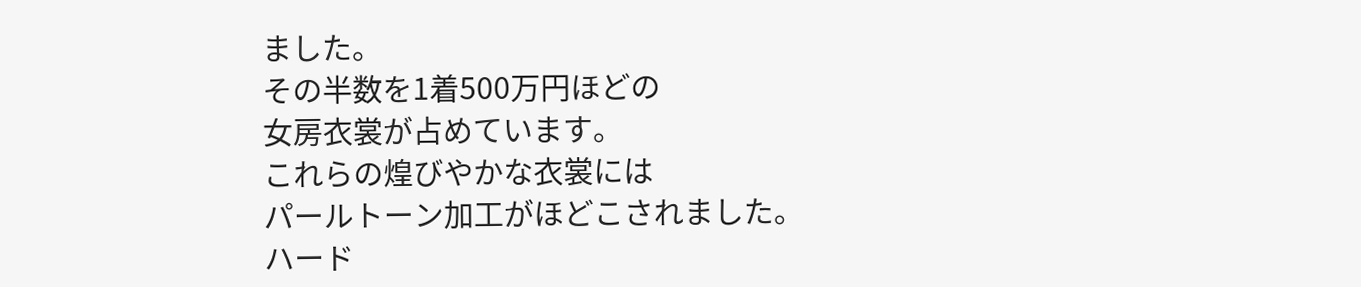ました。
その半数を1着500万円ほどの
女房衣裳が占めています。
これらの煌びやかな衣裳には
パールトーン加工がほどこされました。
ハード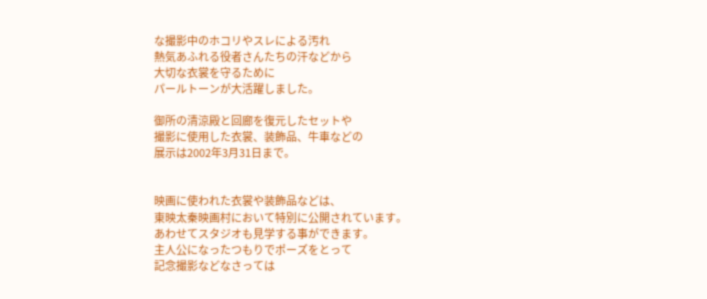な撮影中のホコリやスレによる汚れ
熱気あふれる役者さんたちの汗などから
大切な衣裳を守るために
パールトーンが大活躍しました。

御所の清涼殿と回廊を復元したセットや
撮影に使用した衣裳、装飾品、牛車などの
展示は2002年3月31日まで。


映画に使われた衣裳や装飾品などは、
東映太秦映画村において特別に公開されています。
あわせてスタジオも見学する事ができます。
主人公になったつもりでポーズをとって
記念撮影などなさっては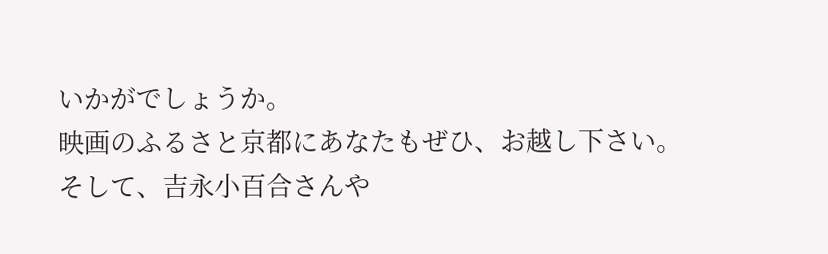いかがでしょうか。
映画のふるさと京都にあなたもぜひ、お越し下さい。
そして、吉永小百合さんや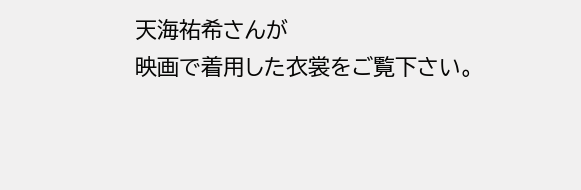天海祐希さんが
映画で着用した衣裳をご覧下さい。